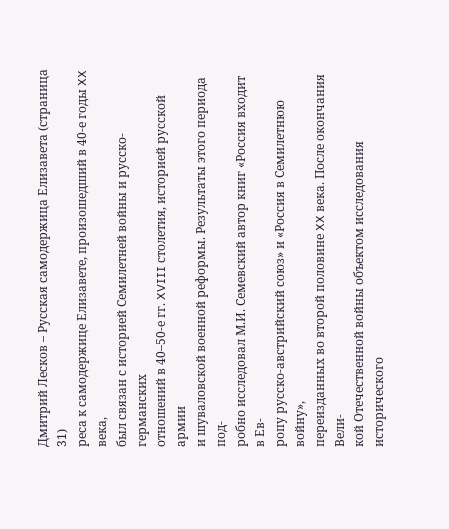Дмитрий Лесков – Русская самодержица Елизавета (страница 31)
реса к самодержице Елизавете, произошедший в 40-е годы XX века,
был связан с историей Семилетней войны и русско-германских
отношений в 40–50-е гг. XVIII столетия, историей русской армии
и шуваловской военной реформы. Результаты этого периода под-
робно исследовал М.И. Семевский автор книг «Россия входит в Ев-
ропу русско-австрийский союз» и «Россия в Семилетнюю войну»,
переизданных во второй половине XX века. После окончания Вели-
кой Отечественной войны объектом исследования исторического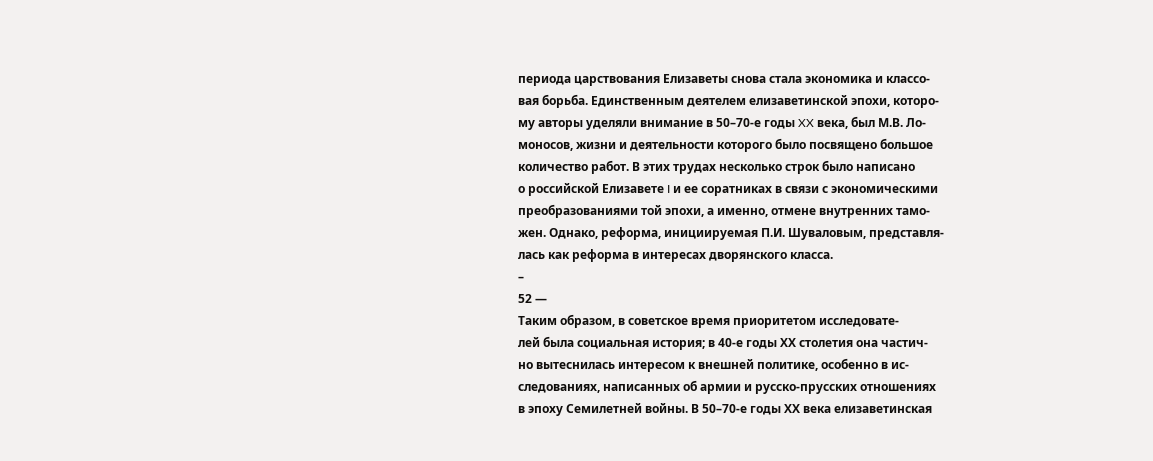периода царствования Елизаветы снова стала экономика и классо-
вая борьба. Единственным деятелем елизаветинской эпохи, которо-
му авторы уделяли внимание в 50–70-е годы XX века, был М.В. Ло-
моносов, жизни и деятельности которого было посвящено большое
количество работ. В этих трудах несколько строк было написано
о российской Елизавете I и ее соратниках в связи с экономическими
преобразованиями той эпохи, а именно, отмене внутренних тамо-
жен. Однако, реформа, инициируемая П.И. Шуваловым, представля-
лась как реформа в интересах дворянского класса.
–
52 —
Таким образом, в советское время приоритетом исследовате-
лей была социальная история; в 40-е годы ХХ столетия она частич-
но вытеснилась интересом к внешней политике, особенно в ис-
следованиях, написанных об армии и русско-прусских отношениях
в эпоху Семилетней войны. В 50–70-е годы ХХ века елизаветинская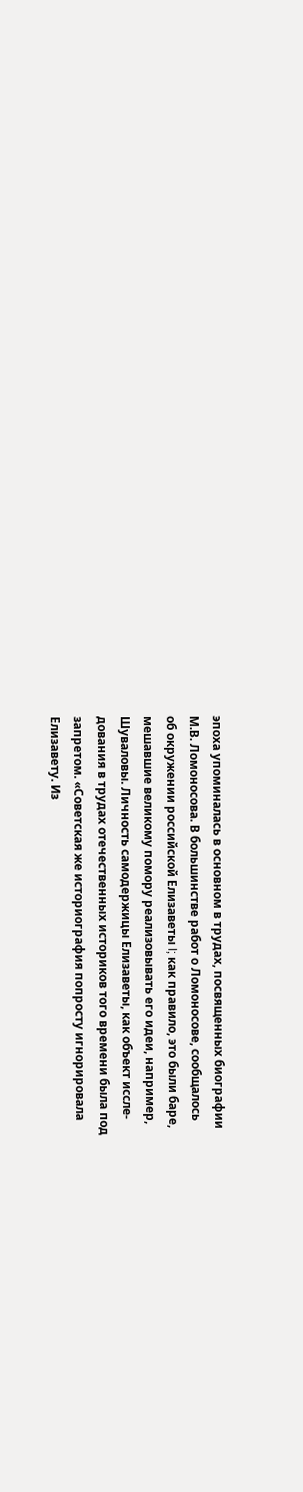эпоха упоминалась в основном в трудах, посвященных биографии
М.В. Ломоносова. В большинстве работ о Ломоносове, сообщалось
об окружении российской Елизаветы I; как правило, это были баре,
мешавшие великому помору реализовывать его идеи, например,
Шуваловы. Личность самодержицы Елизаветы, как объект иссле-
дования в трудах отечественных историков того времени была под
запретом. «Советская же историография попросту игнорировала
Елизавету. Из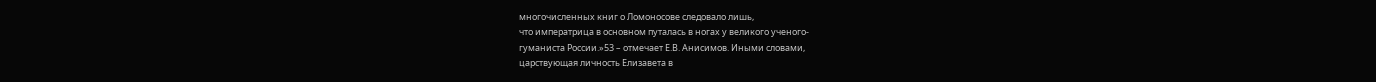многочисленных книг о Ломоносове следовало лишь,
что императрица в основном путалась в ногах у великого ученого-
гуманиста России.»53 – отмечает Е.В. Анисимов. Иными словами,
царствующая личность Елизавета в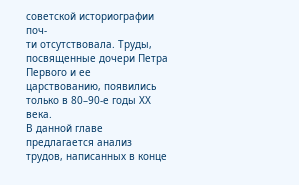советской историографии поч-
ти отсутствовала. Труды, посвященные дочери Петра Первого и ее
царствованию, появились только в 80–90-е годы ХХ века.
В данной главе предлагается анализ трудов, написанных в конце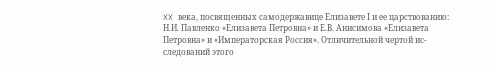XX века, посвященных самодержавице Елизавете І и ее царствованию:
Н.И. Павленко «Елизавета Петровна» и Е.В. Анисимова «Елизавета
Петровна» и «Императорская Россия». Отличительной чертой ис-
следований этого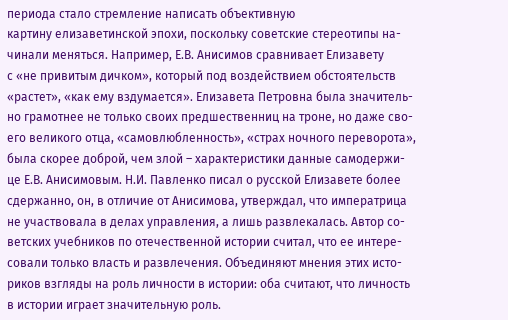периода стало стремление написать объективную
картину елизаветинской эпохи, поскольку советские стереотипы на-
чинали меняться. Например, Е.В. Анисимов сравнивает Елизавету
с «не привитым дичком», который под воздействием обстоятельств
«растет», «как ему вздумается». Елизавета Петровна была значитель-
но грамотнее не только своих предшественниц на троне, но даже сво-
его великого отца, «самовлюбленность», «страх ночного переворота»,
была скорее доброй, чем злой – характеристики данные самодержи-
це Е.В. Анисимовым. Н.И. Павленко писал о русской Елизавете более
сдержанно, он, в отличие от Анисимова, утверждал, что императрица
не участвовала в делах управления, а лишь развлекалась. Автор со-
ветских учебников по отечественной истории считал, что ее интере-
совали только власть и развлечения. Объединяют мнения этих исто-
риков взгляды на роль личности в истории: оба считают, что личность
в истории играет значительную роль.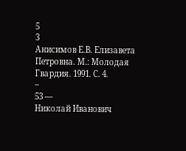5
3
Анисимов Е.В. Елизавета Петровна. М.: Молодая Гвардия. 1991. С. 4.
–
53 —
Николай Иванович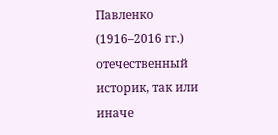Павленко (1916–2016 гг.) отечественный
историк, так или иначе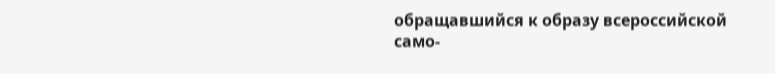обращавшийся к образу всероссийской само-